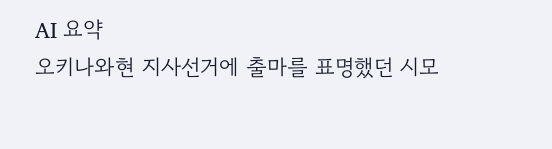AI 요약
오키나와현 지사선거에 출마를 표명했던 시모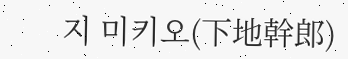지 미키오(下地幹郎)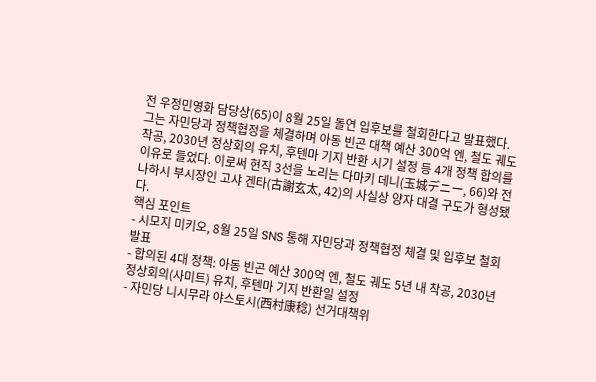전 우정민영화 담당상(65)이 8월 25일 돌연 입후보를 철회한다고 발표했다. 그는 자민당과 정책협정을 체결하며 아동 빈곤 대책 예산 300억 엔, 철도 궤도 착공, 2030년 정상회의 유치, 후텐마 기지 반환 시기 설정 등 4개 정책 합의를 이유로 들었다. 이로써 현직 3선을 노리는 다마키 데니(玉城デニー, 66)와 전 나하시 부시장인 고샤 겐타(古謝玄太, 42)의 사실상 양자 대결 구도가 형성됐다.
핵심 포인트
- 시모지 미키오, 8월 25일 SNS 통해 자민당과 정책협정 체결 및 입후보 철회 발표
- 합의된 4대 정책: 아동 빈곤 예산 300억 엔, 철도 궤도 5년 내 착공, 2030년 정상회의(사미트) 유치, 후텐마 기지 반환일 설정
- 자민당 니시무라 야스토시(西村康稔) 선거대책위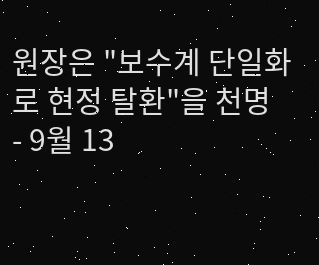원장은 "보수계 단일화로 현정 탈환"을 천명
- 9월 13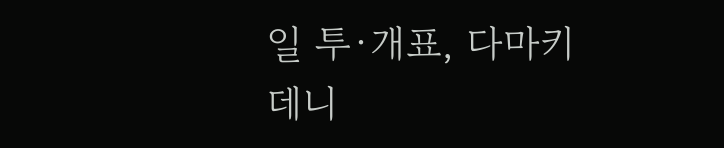일 투·개표, 다마키 데니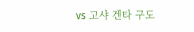vs 고샤 겐타 구도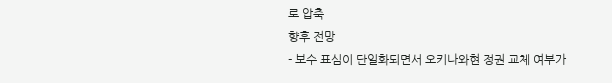로 압축
향후 전망
- 보수 표심이 단일화되면서 오키나와현 정권 교체 여부가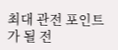최대 관전 포인트가 될 전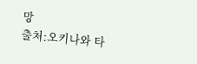망
출처:오키나와 타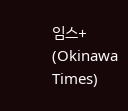임스+ (Okinawa Times)